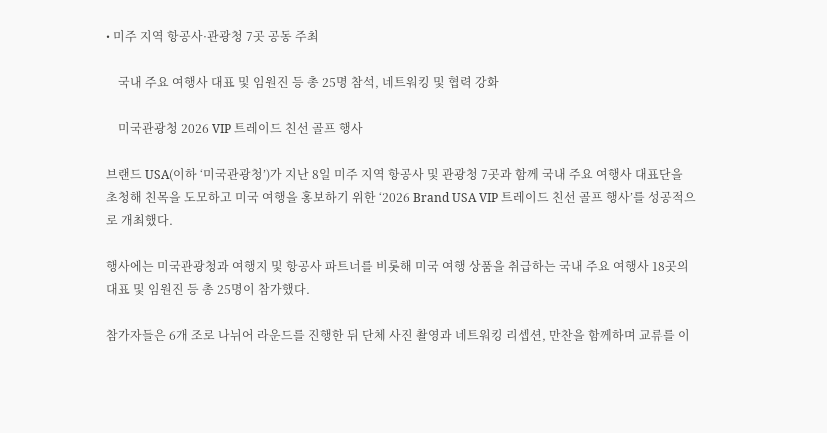• 미주 지역 항공사·관광청 7곳 공동 주최

    국내 주요 여행사 대표 및 임원진 등 총 25명 참석, 네트워킹 및 협력 강화

    미국관광청 2026 VIP 트레이드 친선 골프 행사

브랜드 USA(이하 ‘미국관광청’)가 지난 8일 미주 지역 항공사 및 관광청 7곳과 함께 국내 주요 여행사 대표단을 초청해 친목을 도모하고 미국 여행을 홍보하기 위한 ‘2026 Brand USA VIP 트레이드 친선 골프 행사’를 성공적으로 개최했다.

행사에는 미국관광청과 여행지 및 항공사 파트너를 비롯해 미국 여행 상품을 취급하는 국내 주요 여행사 18곳의 대표 및 임원진 등 총 25명이 참가했다.

참가자들은 6개 조로 나뉘어 라운드를 진행한 뒤 단체 사진 촬영과 네트워킹 리셉션, 만찬을 함께하며 교류를 이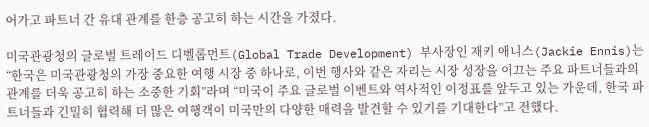어가고 파트너 간 유대 관계를 한층 공고히 하는 시간을 가졌다.

미국관광청의 글로벌 트레이드 디벨롭먼트(Global Trade Development) 부사장인 재키 애니스(Jackie Ennis)는 “한국은 미국관광청의 가장 중요한 여행 시장 중 하나로, 이번 행사와 같은 자리는 시장 성장을 이끄는 주요 파트너들과의 관계를 더욱 공고히 하는 소중한 기회”라며 “미국이 주요 글로벌 이벤트와 역사적인 이정표를 앞두고 있는 가운데, 한국 파트너들과 긴밀히 협력해 더 많은 여행객이 미국만의 다양한 매력을 발견할 수 있기를 기대한다”고 전했다.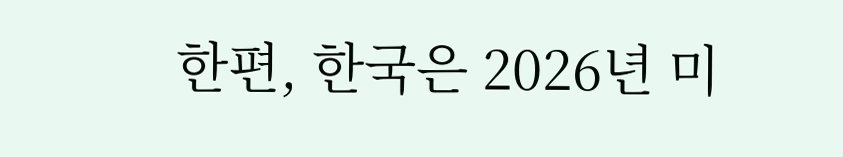한편, 한국은 2026년 미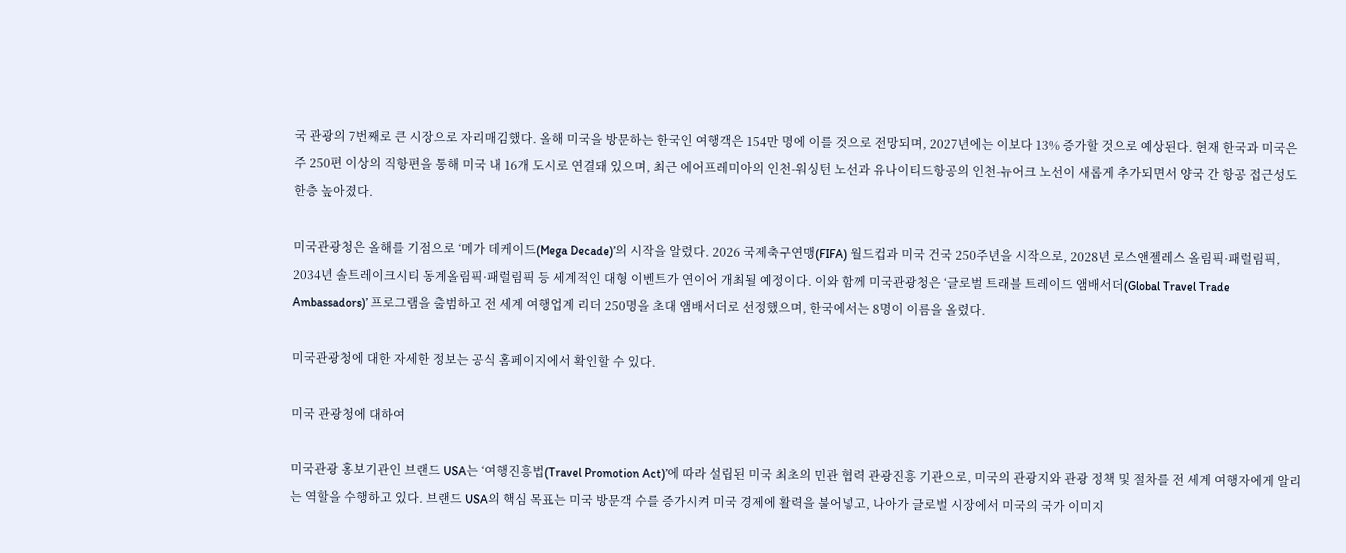국 관광의 7번째로 큰 시장으로 자리매김했다. 올해 미국을 방문하는 한국인 여행객은 154만 명에 이를 것으로 전망되며, 2027년에는 이보다 13% 증가할 것으로 예상된다. 현재 한국과 미국은 주 250편 이상의 직항편을 통해 미국 내 16개 도시로 연결돼 있으며, 최근 에어프레미아의 인천-워싱턴 노선과 유나이티드항공의 인천-뉴어크 노선이 새롭게 추가되면서 양국 간 항공 접근성도 한층 높아졌다.

미국관광청은 올해를 기점으로 ‘메가 데케이드(Mega Decade)’의 시작을 알렸다. 2026 국제축구연맹(FIFA) 월드컵과 미국 건국 250주년을 시작으로, 2028년 로스앤젤레스 올림픽·패럴림픽, 2034년 솔트레이크시티 동계올림픽·패럴림픽 등 세계적인 대형 이벤트가 연이어 개최될 예정이다. 이와 함께 미국관광청은 ‘글로벌 트래블 트레이드 앰배서더(Global Travel Trade Ambassadors)’ 프로그램을 출범하고 전 세계 여행업계 리더 250명을 초대 앰배서더로 선정했으며, 한국에서는 8명이 이름을 올렸다.

미국관광청에 대한 자세한 정보는 공식 홈페이지에서 확인할 수 있다.

미국 관광청에 대하여

미국관광 홍보기관인 브랜드 USA는 ‘여행진흥법(Travel Promotion Act)’에 따라 설립된 미국 최초의 민관 협력 관광진흥 기관으로, 미국의 관광지와 관광 정책 및 절차를 전 세계 여행자에게 알리는 역할을 수행하고 있다. 브랜드 USA의 핵심 목표는 미국 방문객 수를 증가시켜 미국 경제에 활력을 불어넣고, 나아가 글로벌 시장에서 미국의 국가 이미지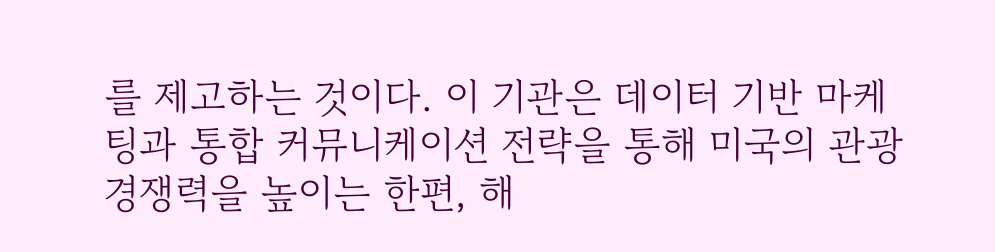를 제고하는 것이다. 이 기관은 데이터 기반 마케팅과 통합 커뮤니케이션 전략을 통해 미국의 관광 경쟁력을 높이는 한편, 해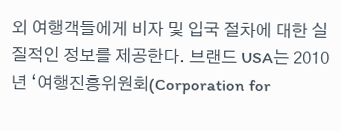외 여행객들에게 비자 및 입국 절차에 대한 실질적인 정보를 제공한다. 브랜드 USA는 2010년 ‘여행진흥위원회(Corporation for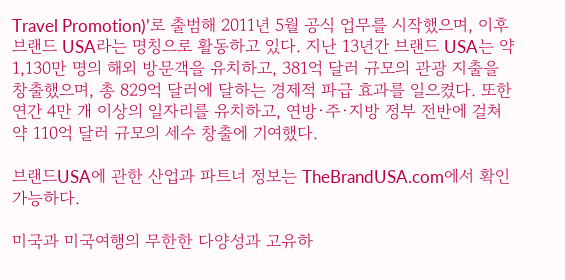Travel Promotion)’로 출범해 2011년 5월 공식 업무를 시작했으며, 이후 브랜드 USA라는 명칭으로 활동하고 있다. 지난 13년간 브랜드 USA는 약 1,130만 명의 해외 방문객을 유치하고, 381억 달러 규모의 관광 지출을 창출했으며, 총 829억 달러에 달하는 경제적 파급 효과를 일으켰다. 또한 연간 4만 개 이상의 일자리를 유치하고, 연방·주·지방 정부 전반에 걸쳐 약 110억 달러 규모의 세수 창출에 기여했다.

브랜드USA에 관한 산업과 파트너 정보는 TheBrandUSA.com에서 확인 가능하다.

미국과 미국여행의 무한한 다양성과 고유하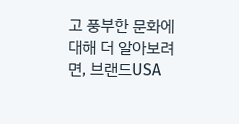고 풍부한 문화에 대해 더 알아보려면, 브랜드USA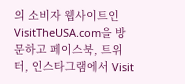의 소비자 웹사이트인 VisitTheUSA.com을 방문하고 페이스북, 트위터, 인스타그램에서 Visit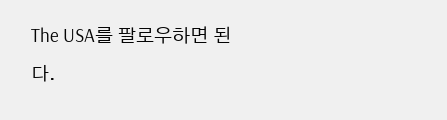The USA를 팔로우하면 된다.